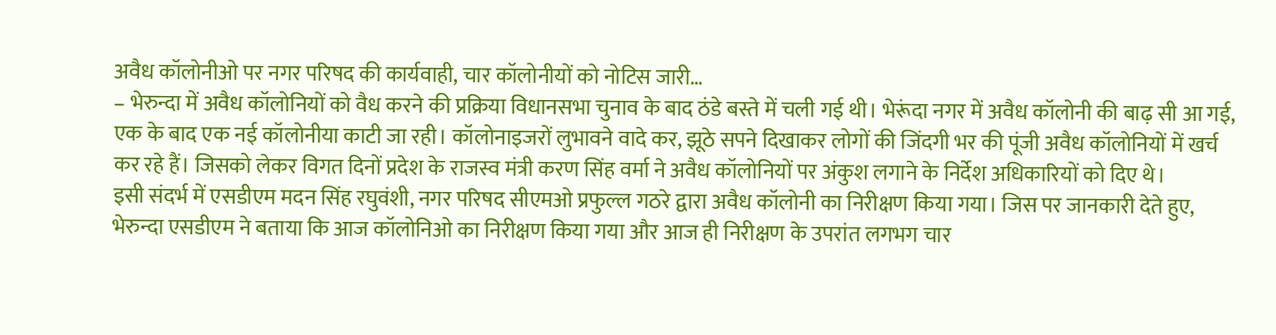अवैध कॉलोनीओ पर नगर परिषद की कार्यवाही, चार कॉलोनीयों को नोटिस जारी…
– भेरुन्दा में अवैध कॉलोनियों को वैध करने की प्रक्रिया विधानसभा चुनाव के बाद ठंडे बस्ते में चली गई थी। भेरूंदा नगर में अवैध कॉलोनी की बाढ़ सी आ गई, एक के बाद एक नई कॉलोनीया काटी जा रही। कॉलोनाइजरों लुभावने वादे कर, झूठे सपने दिखाकर लोगों की जिंदगी भर की पूंजी अवैध कॉलोनियों में खर्च कर रहे हैं। जिसको लेकर विगत दिनों प्रदेश के राजस्व मंत्री करण सिंह वर्मा ने अवैध कॉलोनियों पर अंकुश लगाने के निर्देश अधिकारियों को दिए थे।
इसी संदर्भ में एसडीएम मदन सिंह रघुवंशी, नगर परिषद सीएमओ प्रफुल्ल गठरे द्वारा अवैध कॉलोनी का निरीक्षण किया गया। जिस पर जानकारी देते हुए, भेरुन्दा एसडीएम ने बताया कि आज कॉलोनिओ का निरीक्षण किया गया और आज ही निरीक्षण के उपरांत लगभग चार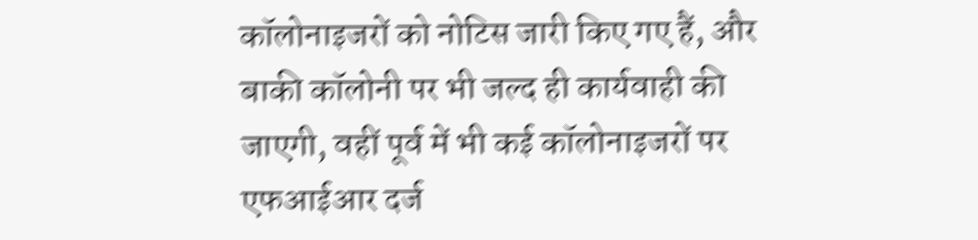कॉलोनाइजरों को नोटिस जारी किए गए हैं, और बाकी कॉलोनी पर भी जल्द ही कार्यवाही की जाएगी, वहीं पूर्व में भी कई कॉलोनाइजरों पर एफआईआर दर्ज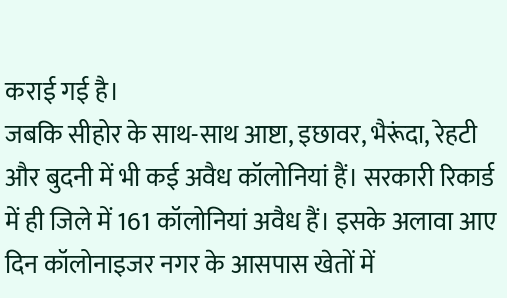कराई गई है।
जबकि सीहोर के साथ-साथ आष्टा, इछावर, भैरूंदा, रेहटी और बुदनी में भी कई अवैध कॉलोनियां हैं। सरकारी रिकार्ड में ही जिले में 161 कॉलोनियां अवैध हैं। इसके अलावा आए दिन कॉलोनाइजर नगर के आसपास खेतों में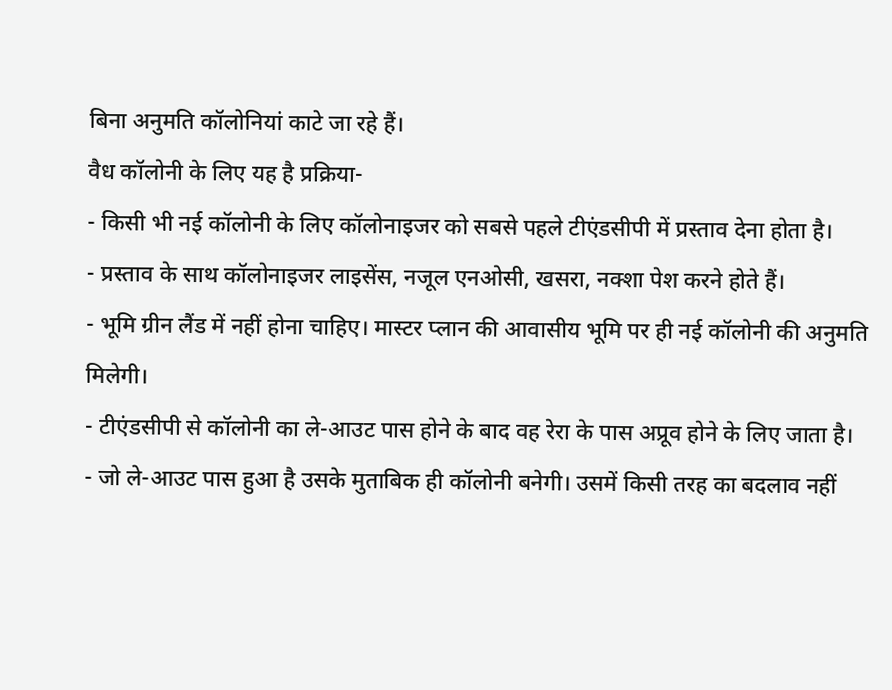बिना अनुमति कॉलोनियां काटे जा रहे हैं।
वैध कॉलोनी के लिए यह है प्रक्रिया-
- किसी भी नई कॉलोनी के लिए कॉलोनाइजर को सबसे पहले टीएंडसीपी में प्रस्ताव देना होता है।
- प्रस्ताव के साथ कॉलोनाइजर लाइसेंस, नजूल एनओसी, खसरा, नक्शा पेश करने होते हैं।
- भूमि ग्रीन लैंड में नहीं होना चाहिए। मास्टर प्लान की आवासीय भूमि पर ही नई कॉलोनी की अनुमति मिलेगी।
- टीएंडसीपी से कॉलोनी का ले-आउट पास होने के बाद वह रेरा के पास अप्रूव होने के लिए जाता है।
- जो ले-आउट पास हुआ है उसके मुताबिक ही कॉलोनी बनेगी। उसमें किसी तरह का बदलाव नहीं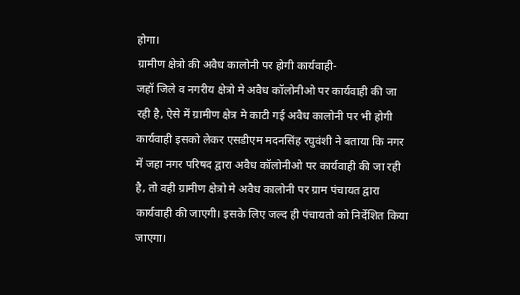होगा।
ग्रामीण क्षेत्रो की अवैध कालोनी पर होगी कार्यवाही-
जहॉ जिले व नगरीय क्षेत्रो मे अवैध कॉलोनीओ पर कार्यवाही की जा रही है, ऐसे में ग्रामीण क्षेत्र मे काटी गई अवैध कालोनी पर भी होगी कार्यवाही इसको लेकर एसडीएम मदनसिंह रघुवंशी ने बताया कि नगर में जहा नगर परिषद द्वारा अवैध कॉलोनीओ पर कार्यवाही की जा रही है, तो वही ग्रामीण क्षेत्रो मे अवैध कालोनी पर ग्राम पंचायत द्वारा कार्यवाही की जाएगी। इसके लिए जल्द ही पंचायतो को निर्देशित किया जाएगा।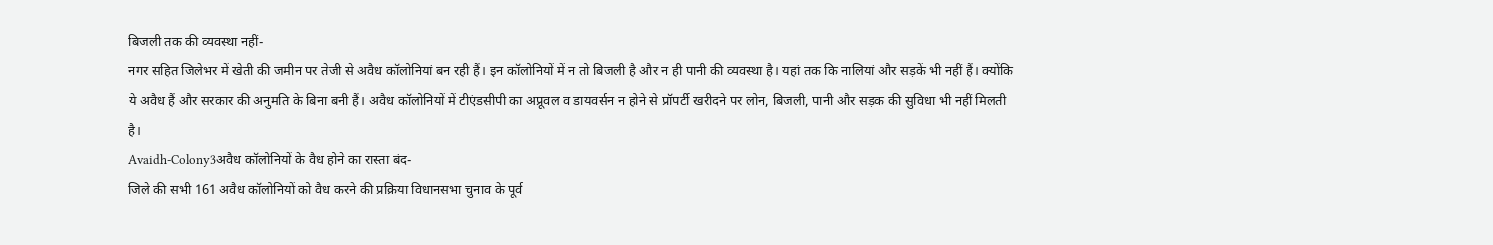बिजली तक की व्यवस्था नहीं-
नगर सहित जिलेभर में खेती की जमीन पर तेजी से अवैध कॉलोनियां बन रही हैं। इन कॉलोनियों में न तो बिजली है और न ही पानी की व्यवस्था है। यहां तक कि नालियां और सड़कें भी नहीं हैं। क्योंकि ये अवैध हैं और सरकार की अनुमति के बिना बनी हैं। अवैध कॉलोनियों में टीएंडसीपी का अप्रूवल व डायवर्सन न होने से प्रॉपर्टी खरीदने पर लोन, बिजली, पानी और सड़क की सुविधा भी नहीं मिलती है।
Avaidh-Colony3अवैध कॉलोनियों के वैध होने का रास्ता बंद-
जिले की सभी 161 अवैध कॉलोनियों को वैध करने की प्रक्रिया विधानसभा चुनाव के पूर्व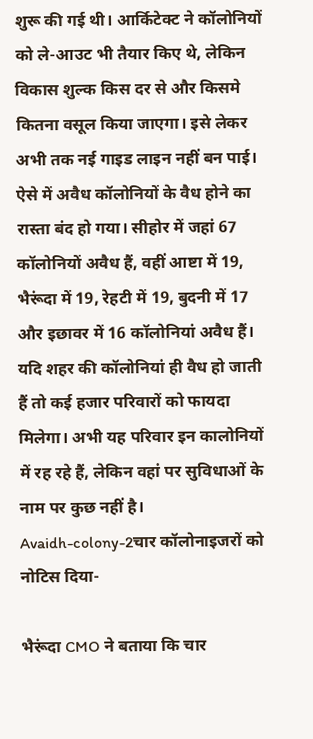शुरू की गई थी। आर्किटेक्ट ने कॉलोनियों को ले-आउट भी तैयार किए थे, लेकिन विकास शुल्क किस दर से और किसमे कितना वसूल किया जाएगा। इसे लेकर अभी तक नई गाइड लाइन नहीं बन पाई। ऐसे में अवैध कॉलोनियों के वैध होने का रास्ता बंद हो गया। सीहोर में जहां 67 कॉलोनियों अवैध हैं, वहीं आष्टा में 19, भैरूंदा में 19, रेहटी में 19, बुदनी में 17 और इछावर में 16 कॉलोनियां अवैध हैं। यदि शहर की कॉलोनियां ही वैध हो जाती हैं तो कई हजार परिवारों को फायदा मिलेगा। अभी यह परिवार इन कालोनियों में रह रहे हैं, लेकिन वहां पर सुविधाओं के नाम पर कुछ नहीं है।
Avaidh-colony-2चार कॉलोनाइजरों को नोटिस दिया-

भैरूंदा CMO ने बताया कि चार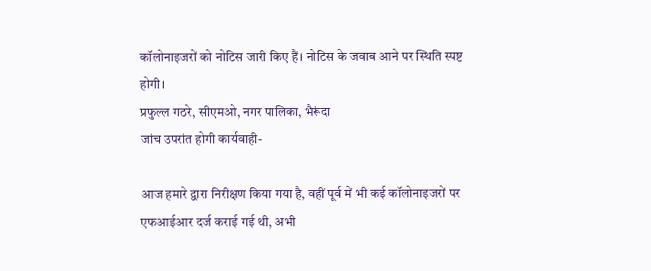कॉलोनाइजरों को नोटिस जारी किए हैं। नोटिस के जवाब आने पर स्थिति स्पष्ट होगी।
प्रफुल्ल गठरे, सीएमओ, नगर पालिका, भैरूंदा
जांच उपरांत होगी कार्यवाही-

आज हमारे द्वारा निरीक्षण किया गया है, वहीं पूर्व में भी कई कॉलोनाइजरों पर एफआईआर दर्ज कराई गई थी, अभी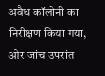अवैध कॉलोनी का निरीक्षण किया गया, ओर जांच उपरांत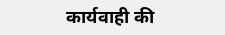कार्यवाही की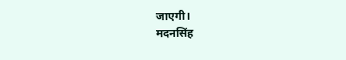जाएगी।
मदनसिंह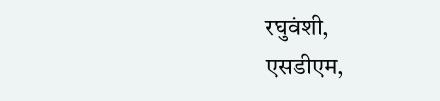रघुवंशी,
एसडीएम,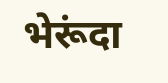भेरूंदा